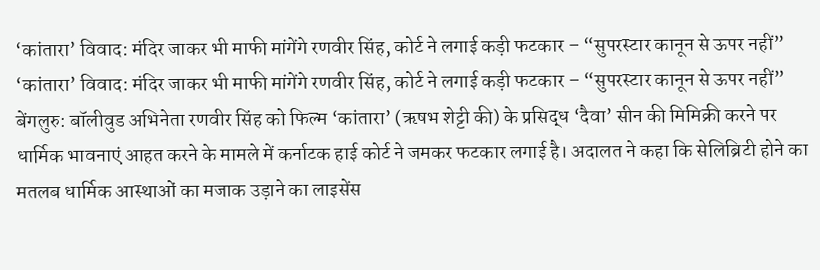‘कांतारा’ विवाद: मंदिर जाकर भी माफी मांगेंगे रणवीर सिंह, कोर्ट ने लगाई कड़ी फटकार – “सुपरस्टार कानून से ऊपर नहीं”
‘कांतारा’ विवाद: मंदिर जाकर भी माफी मांगेंगे रणवीर सिंह, कोर्ट ने लगाई कड़ी फटकार – “सुपरस्टार कानून से ऊपर नहीं”
बेंगलुरु: बॉलीवुड अभिनेता रणवीर सिंह को फिल्म ‘कांतारा’ (ऋषभ शेट्टी की) के प्रसिद्ध ‘दैवा’ सीन की मिमिक्री करने पर धार्मिक भावनाएं आहत करने के मामले में कर्नाटक हाई कोर्ट ने जमकर फटकार लगाई है। अदालत ने कहा कि सेलिब्रिटी होने का मतलब धार्मिक आस्थाओं का मजाक उड़ाने का लाइसेंस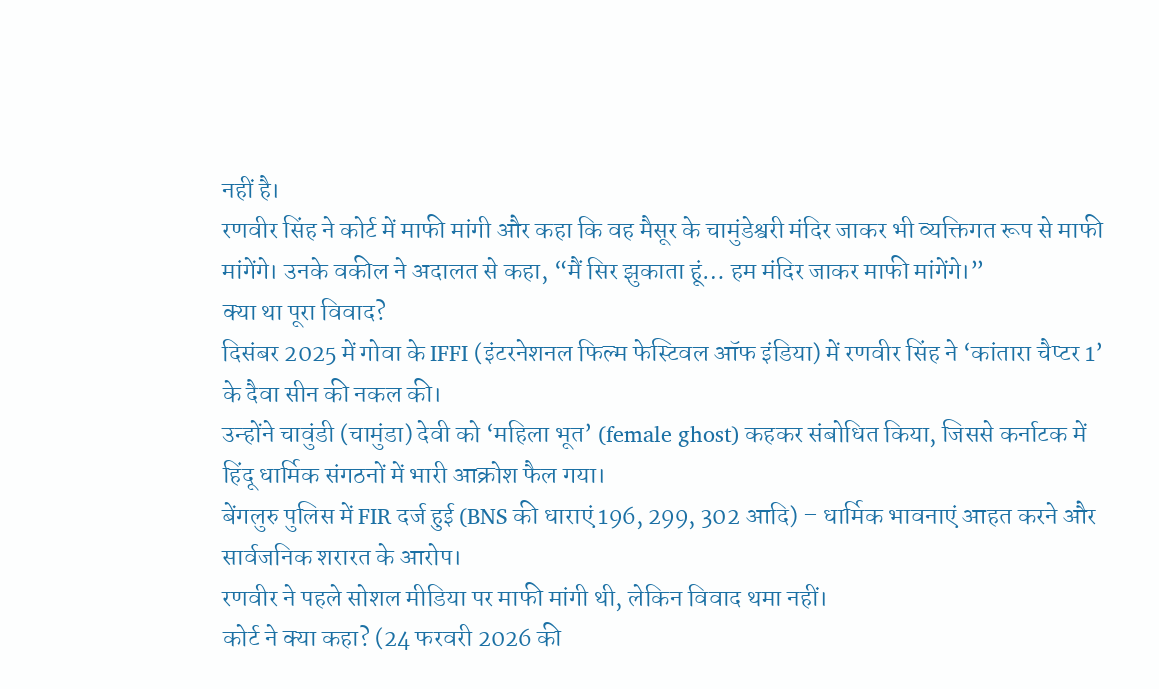नहीं है।
रणवीर सिंह ने कोर्ट में माफी मांगी और कहा कि वह मैसूर के चामुंडेश्वरी मंदिर जाकर भी व्यक्तिगत रूप से माफी मांगेंगे। उनके वकील ने अदालत से कहा, “मैं सिर झुकाता हूं… हम मंदिर जाकर माफी मांगेंगे।”
क्या था पूरा विवाद?
दिसंबर 2025 में गोवा के IFFI (इंटरनेशनल फिल्म फेस्टिवल ऑफ इंडिया) में रणवीर सिंह ने ‘कांतारा चैप्टर 1’ के दैवा सीन की नकल की।
उन्होंने चावुंडी (चामुंडा) देवी को ‘महिला भूत’ (female ghost) कहकर संबोधित किया, जिससे कर्नाटक में हिंदू धार्मिक संगठनों में भारी आक्रोश फैल गया।
बेंगलुरु पुलिस में FIR दर्ज हुई (BNS की धाराएं 196, 299, 302 आदि) – धार्मिक भावनाएं आहत करने और सार्वजनिक शरारत के आरोप।
रणवीर ने पहले सोशल मीडिया पर माफी मांगी थी, लेकिन विवाद थमा नहीं।
कोर्ट ने क्या कहा? (24 फरवरी 2026 की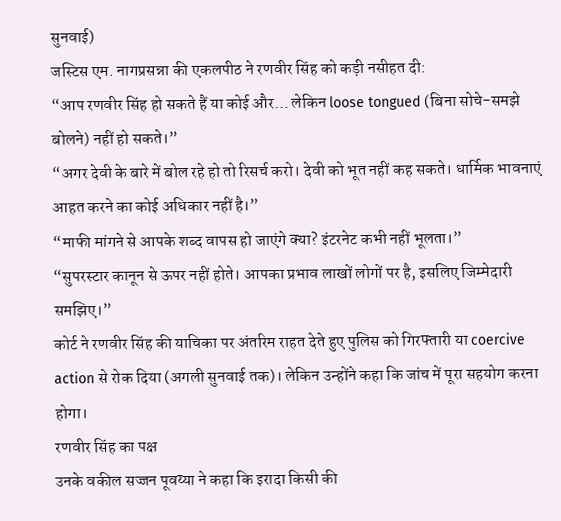सुनवाई)
जस्टिस एम. नागप्रसन्ना की एकलपीठ ने रणवीर सिंह को कड़ी नसीहत दी:
“आप रणवीर सिंह हो सकते हैं या कोई और… लेकिन loose tongued (बिना सोचे-समझे बोलने) नहीं हो सकते।”
“अगर देवी के बारे में बोल रहे हो तो रिसर्च करो। देवी को भूत नहीं कह सकते। धार्मिक भावनाएं आहत करने का कोई अधिकार नहीं है।”
“माफी मांगने से आपके शब्द वापस हो जाएंगे क्या? इंटरनेट कभी नहीं भूलता।”
“सुपरस्टार कानून से ऊपर नहीं होते। आपका प्रभाव लाखों लोगों पर है, इसलिए जिम्मेदारी समझिए।”
कोर्ट ने रणवीर सिंह की याचिका पर अंतरिम राहत देते हुए पुलिस को गिरफ्तारी या coercive action से रोक दिया (अगली सुनवाई तक)। लेकिन उन्होंने कहा कि जांच में पूरा सहयोग करना होगा।
रणवीर सिंह का पक्ष
उनके वकील सज्जन पूवय्या ने कहा कि इरादा किसी की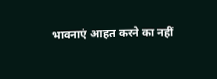भावनाएं आहत करने का नहीं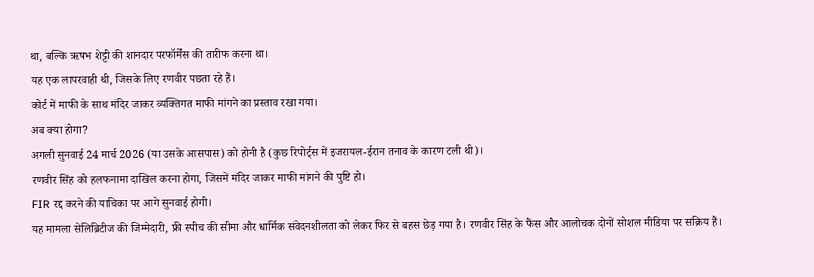था, बल्कि ऋषभ शेट्टी की शानदार परफॉर्मेंस की तारीफ करना था।
यह एक लापरवाही थी, जिसके लिए रणवीर पछता रहे हैं।
कोर्ट में माफी के साथ मंदिर जाकर व्यक्तिगत माफी मांगने का प्रस्ताव रखा गया।
अब क्या होगा?
अगली सुनवाई 24 मार्च 2026 (या उसके आसपास) को होनी है (कुछ रिपोर्ट्स में इजरायल-ईरान तनाव के कारण टली थी)।
रणवीर सिंह को हलफनामा दाखिल करना होगा, जिसमें मंदिर जाकर माफी मांगने की पुष्टि हो।
FIR रद्द करने की याचिका पर आगे सुनवाई होगी।
यह मामला सेलिब्रिटीज की जिम्मेदारी, फ्री स्पीच की सीमा और धार्मिक संवेदनशीलता को लेकर फिर से बहस छेड़ गया है। रणवीर सिंह के फैंस और आलोचक दोनों सोशल मीडिया पर सक्रिय हैं।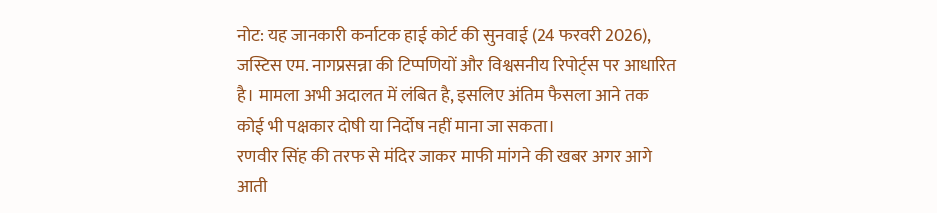नोट: यह जानकारी कर्नाटक हाई कोर्ट की सुनवाई (24 फरवरी 2026), जस्टिस एम. नागप्रसन्ना की टिप्पणियों और विश्वसनीय रिपोर्ट्स पर आधारित है। मामला अभी अदालत में लंबित है, इसलिए अंतिम फैसला आने तक कोई भी पक्षकार दोषी या निर्दोष नहीं माना जा सकता।
रणवीर सिंह की तरफ से मंदिर जाकर माफी मांगने की खबर अगर आगे आती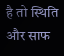है तो स्थिति और साफ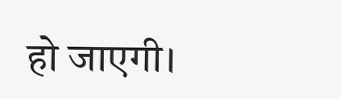हो जाएगी।